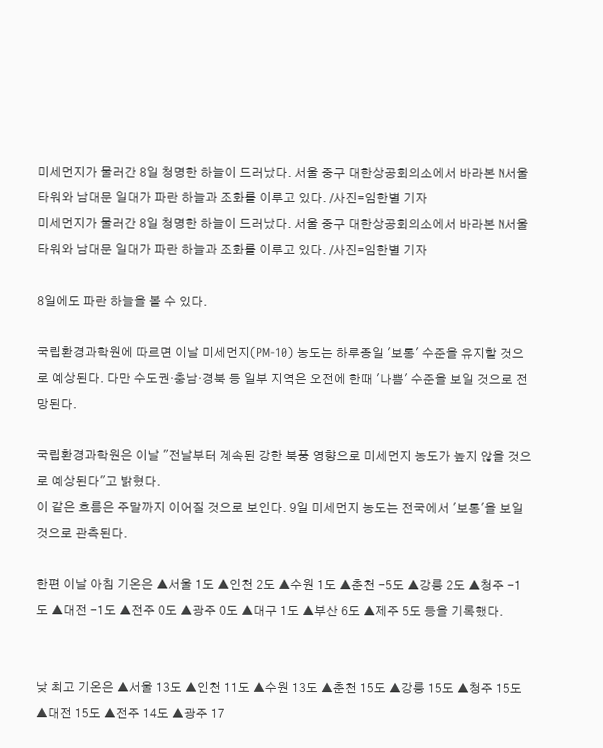미세먼지가 물러간 8일 청명한 하늘이 드러났다. 서울 중구 대한상공회의소에서 바라본 N서울타워와 남대문 일대가 파란 하늘과 조화를 이루고 있다. /사진=임한별 기자
미세먼지가 물러간 8일 청명한 하늘이 드러났다. 서울 중구 대한상공회의소에서 바라본 N서울타워와 남대문 일대가 파란 하늘과 조화를 이루고 있다. /사진=임한별 기자

8일에도 파란 하늘을 볼 수 있다.

국립환경과학원에 따르면 이날 미세먼지(PM-10) 농도는 하루종일 '보통' 수준을 유지할 것으로 예상된다. 다만 수도권·충남·경북 등 일부 지역은 오전에 한때 '나쁨' 수준을 보일 것으로 전망된다.

국립환경과학원은 이날 "전날부터 계속된 강한 북풍 영향으로 미세먼지 농도가 높지 않을 것으로 예상된다"고 밝혔다.
이 같은 흐름은 주말까지 이어질 것으로 보인다. 9일 미세먼지 농도는 전국에서 '보통'을 보일 것으로 관측된다.

한편 이날 아침 기온은 ▲서울 1도 ▲인천 2도 ▲수원 1도 ▲춘천 -5도 ▲강릉 2도 ▲청주 -1도 ▲대전 -1도 ▲전주 0도 ▲광주 0도 ▲대구 1도 ▲부산 6도 ▲제주 5도 등을 기록했다.


낮 최고 기온은 ▲서울 13도 ▲인천 11도 ▲수원 13도 ▲춘천 15도 ▲강릉 15도 ▲청주 15도 ▲대전 15도 ▲전주 14도 ▲광주 17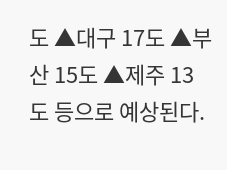도 ▲대구 17도 ▲부산 15도 ▲제주 13도 등으로 예상된다.